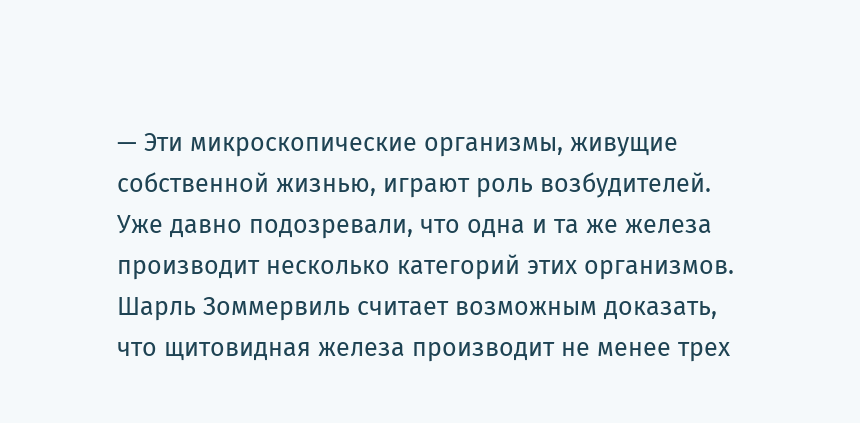— Эти микроскопические организмы, живущие собственной жизнью, играют роль возбудителей. Уже давно подозревали, что одна и та же железа производит несколько категорий этих организмов. Шарль Зоммервиль считает возможным доказать, что щитовидная железа производит не менее трех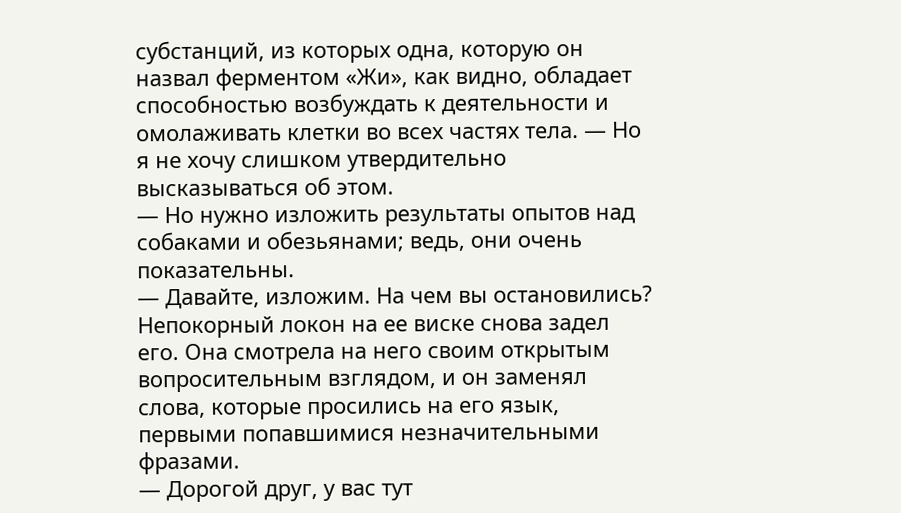субстанций, из которых одна, которую он назвал ферментом «Жи», как видно, обладает способностью возбуждать к деятельности и омолаживать клетки во всех частях тела. — Но я не хочу слишком утвердительно высказываться об этом.
— Но нужно изложить результаты опытов над собаками и обезьянами; ведь, они очень показательны.
— Давайте, изложим. На чем вы остановились?
Непокорный локон на ее виске снова задел его. Она смотрела на него своим открытым вопросительным взглядом, и он заменял слова, которые просились на его язык, первыми попавшимися незначительными фразами.
— Дорогой друг, у вас тут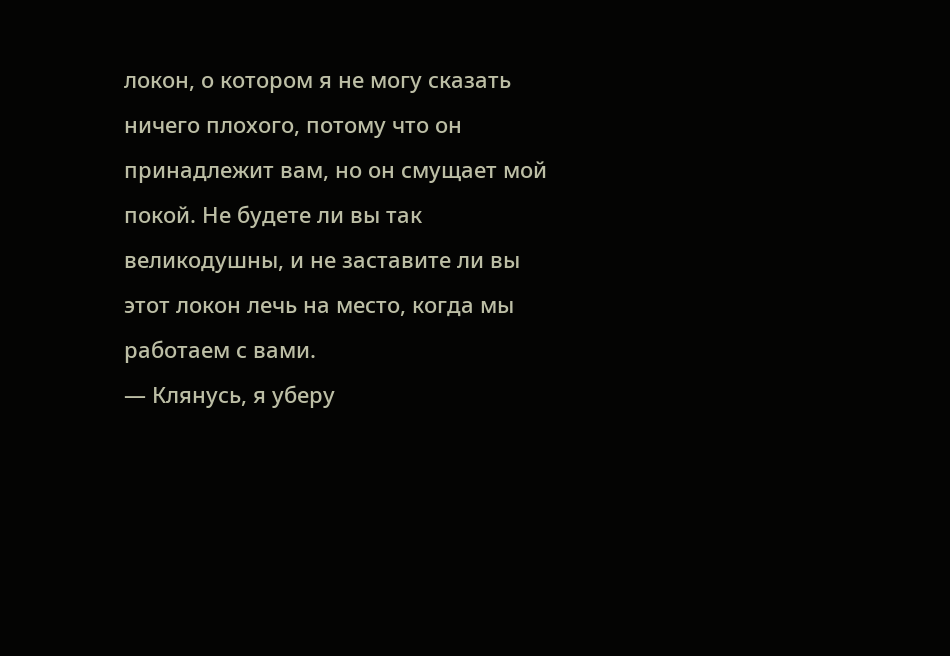локон, о котором я не могу сказать ничего плохого, потому что он принадлежит вам, но он смущает мой покой. Не будете ли вы так великодушны, и не заставите ли вы этот локон лечь на место, когда мы работаем с вами.
— Клянусь, я уберу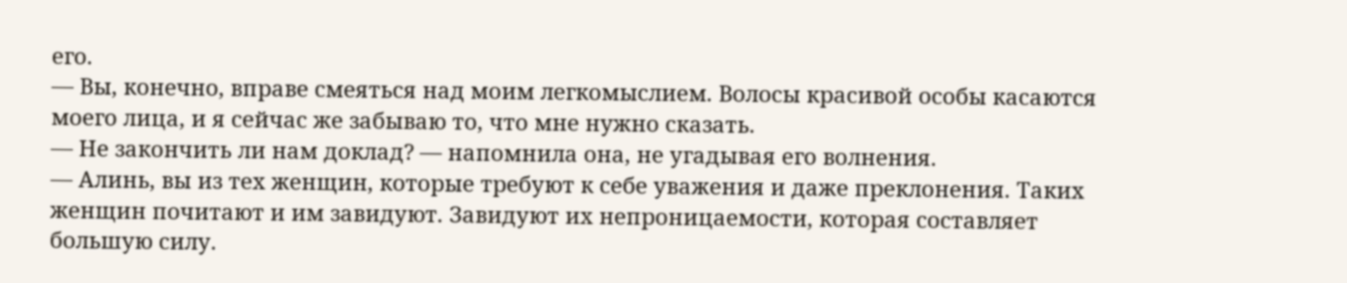его.
— Вы, конечно, вправе смеяться над моим легкомыслием. Волосы красивой особы касаются моего лица, и я сейчас же забываю то, что мне нужно сказать.
— Не закончить ли нам доклад? — напомнила она, не угадывая его волнения.
— Алинь, вы из тех женщин, которые требуют к себе уважения и даже преклонения. Таких женщин почитают и им завидуют. Завидуют их непроницаемости, которая составляет большую силу.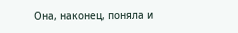Она, наконец, поняла и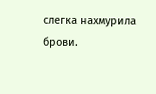слегка нахмурила брови.